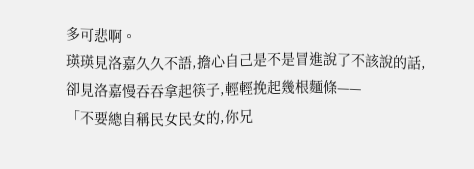多可悲啊。
瑛瑛見洛嘉久久不語,擔心自己是不是冒進說了不該說的話,卻見洛嘉慢吞吞拿起筷子,輕輕挽起幾根麵條——
「不要總自稱民女民女的,你兄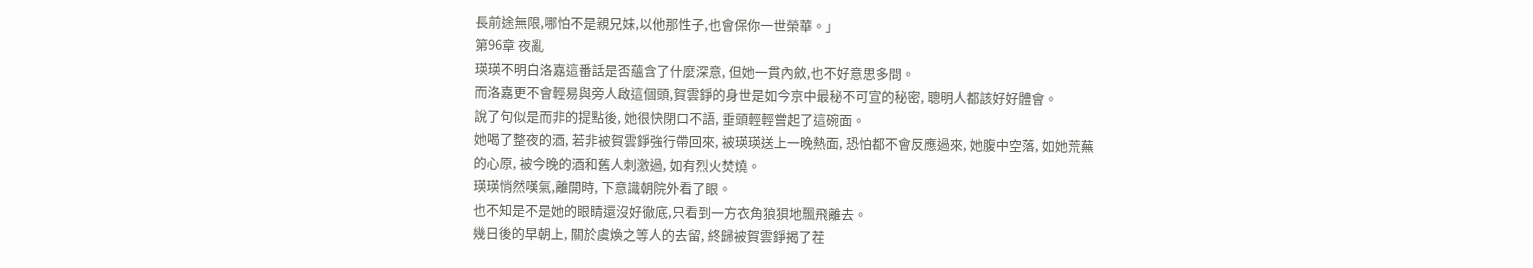長前途無限,哪怕不是親兄妹,以他那性子,也會保你一世榮華。」
第96章 夜亂
瑛瑛不明白洛嘉這番話是否蘊含了什麼深意, 但她一貫內斂,也不好意思多問。
而洛嘉更不會輕易與旁人啟這個頭,賀雲錚的身世是如今京中最秘不可宣的秘密, 聰明人都該好好體會。
說了句似是而非的提點後, 她很快閉口不語, 垂頭輕輕嘗起了這碗面。
她喝了整夜的酒, 若非被賀雲錚強行帶回來, 被瑛瑛送上一晚熱面, 恐怕都不會反應過來, 她腹中空落, 如她荒蕪的心原, 被今晚的酒和舊人刺激過, 如有烈火焚燒。
瑛瑛悄然嘆氣,離開時, 下意識朝院外看了眼。
也不知是不是她的眼睛還沒好徹底,只看到一方衣角狼狽地飄飛離去。
幾日後的早朝上, 關於虞煥之等人的去留, 終歸被賀雲錚揭了茬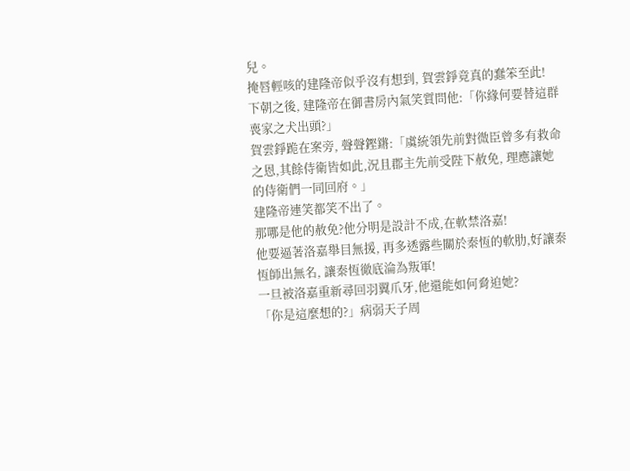兒。
掩唇輕咳的建隆帝似乎沒有想到, 賀雲錚竟真的蠢笨至此!
下朝之後, 建隆帝在御書房內氣笑質問他:「你緣何要替這群喪家之犬出頭?」
賀雲錚跪在案旁, 聲聲鏗鏘:「虞統領先前對微臣曾多有救命之恩,其餘侍衛皆如此,況且郡主先前受陛下赦免, 理應讓她的侍衛們一同回府。」
建隆帝連笑都笑不出了。
那哪是他的赦免?他分明是設計不成,在軟禁洛嘉!
他要逼著洛嘉舉目無援, 再多透露些關於秦恆的軟肋,好讓秦恆師出無名, 讓秦恆徹底淪為叛軍!
一旦被洛嘉重新尋回羽翼爪牙,他還能如何脅迫她?
「你是這麼想的?」病弱天子周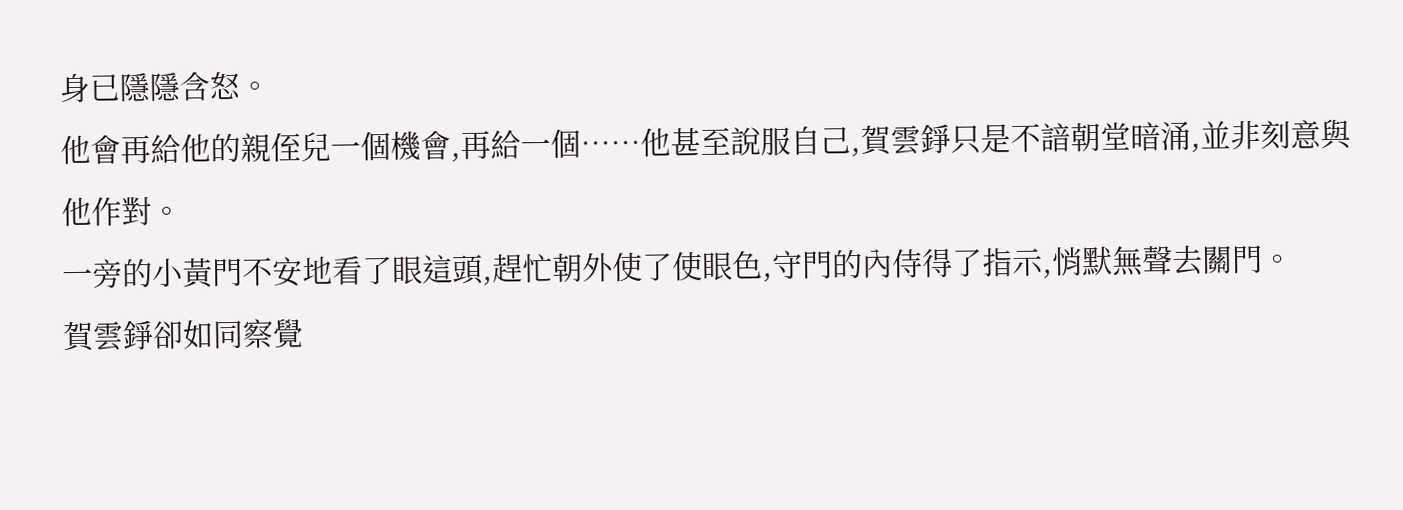身已隱隱含怒。
他會再給他的親侄兒一個機會,再給一個……他甚至說服自己,賀雲錚只是不諳朝堂暗涌,並非刻意與他作對。
一旁的小黃門不安地看了眼這頭,趕忙朝外使了使眼色,守門的內侍得了指示,悄默無聲去關門。
賀雲錚卻如同察覺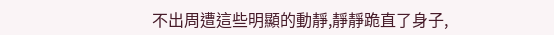不出周遭這些明顯的動靜,靜靜跪直了身子,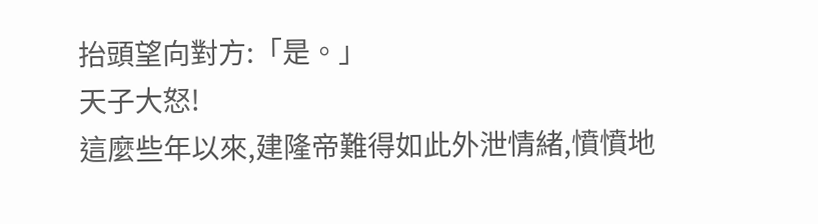抬頭望向對方:「是。」
天子大怒!
這麼些年以來,建隆帝難得如此外泄情緒,憤憤地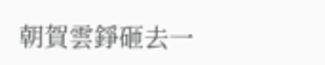朝賀雲錚砸去一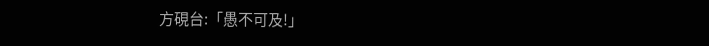方硯台:「愚不可及!」